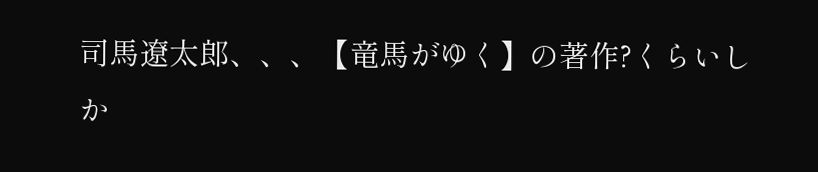司馬遼太郎、、、【竜馬がゆく】の著作?くらいしか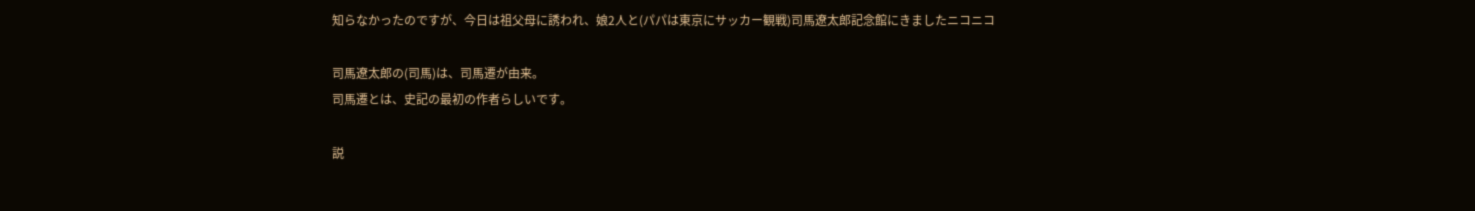知らなかったのですが、今日は祖父母に誘われ、娘2人と(パパは東京にサッカー観戦)司馬遼太郎記念館にきましたニコニコ

司馬遼太郎の(司馬)は、司馬遷が由来。
司馬遷とは、史記の最初の作者らしいです。

説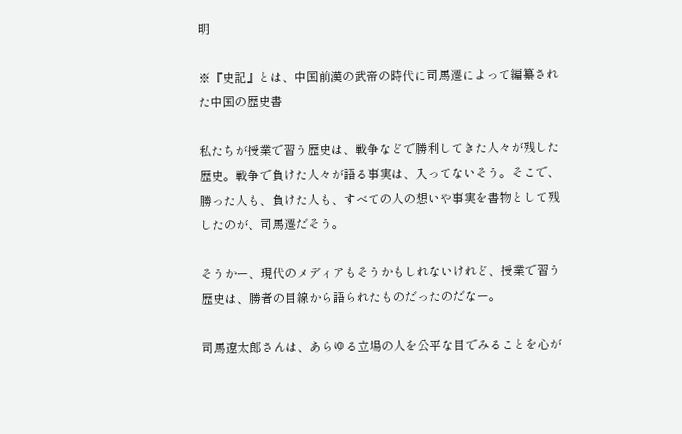明

※『史記』とは、中国前漢の武帝の時代に司馬遷によって編纂された中国の歴史書

私たちが授業で習う歴史は、戦争などで勝利してきた人々が残した歴史。戦争で負けた人々が語る事実は、入ってないそう。そこで、勝った人も、負けた人も、すべての人の想いや事実を書物として残したのが、司馬遷だそう。

そうかー、現代のメディアもそうかもしれないけれど、授業で習う歴史は、勝者の目線から語られたものだったのだなー。

司馬遼太郎さんは、あらゆる立場の人を公平な目でみることを心が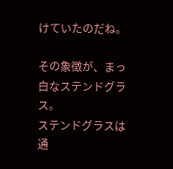けていたのだね。

その象徴が、まっ白なステンドグラス。
ステンドグラスは通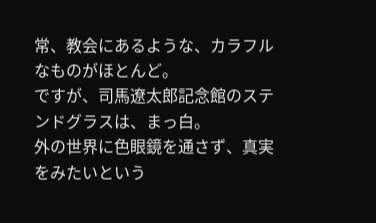常、教会にあるような、カラフルなものがほとんど。
ですが、司馬遼太郎記念館のステンドグラスは、まっ白。
外の世界に色眼鏡を通さず、真実をみたいという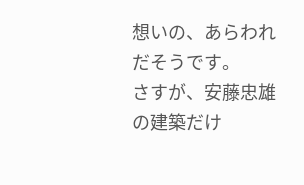想いの、あらわれだそうです。
さすが、安藤忠雄の建築だけ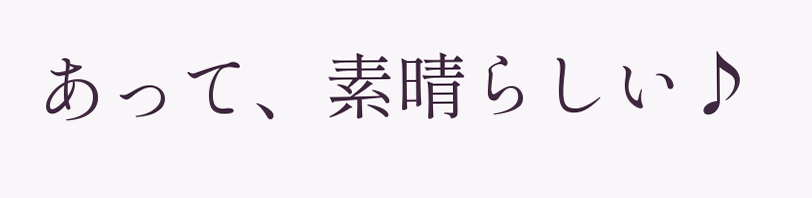あって、素晴らしい♪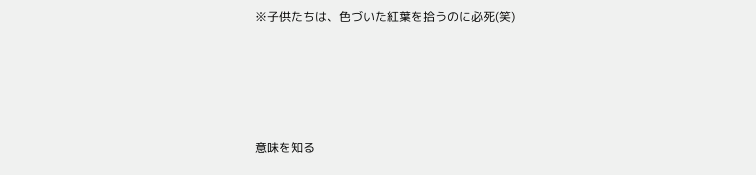※子供たちは、色づいた紅葉を拾うのに必死(笑)







意味を知る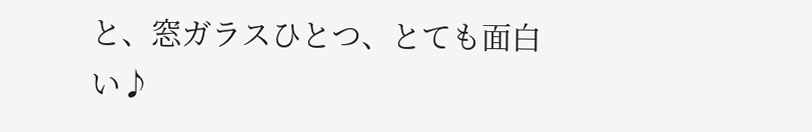と、窓ガラスひとつ、とても面白い♪